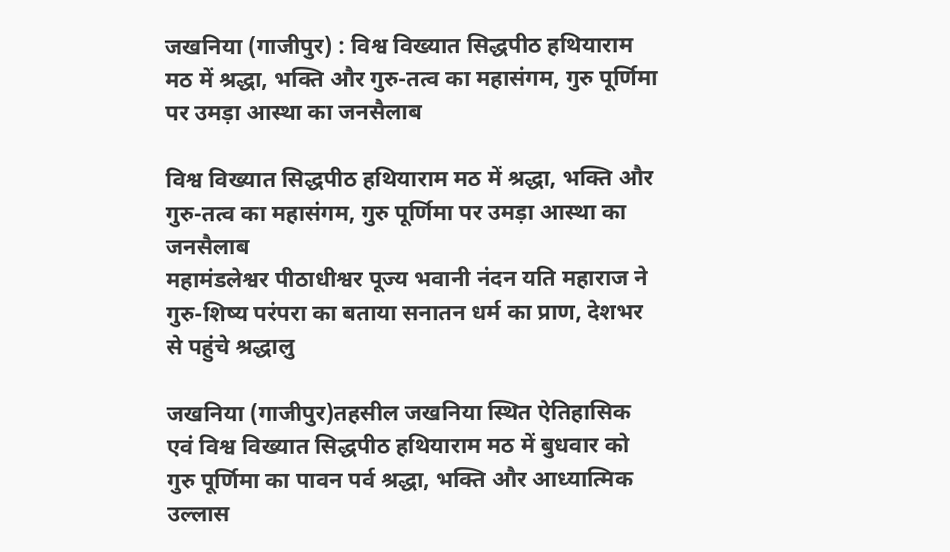जखनिया (गाजीपुर) : विश्व विख्यात सिद्धपीठ हथियाराम मठ में श्रद्धा, भक्ति और गुरु-तत्व का महासंगम, गुरु पूर्णिमा पर उमड़ा आस्था का जनसैलाब

विश्व विख्यात सिद्धपीठ हथियाराम मठ में श्रद्धा, भक्ति और गुरु-तत्व का महासंगम, गुरु पूर्णिमा पर उमड़ा आस्था का जनसैलाब
महामंडलेश्वर पीठाधीश्वर पूज्य भवानी नंदन यति महाराज ने गुरु-शिष्य परंपरा का बताया सनातन धर्म का प्राण, देशभर से पहुंचे श्रद्धालु

जखनिया (गाजीपुर)तहसील जखनिया स्थित ऐतिहासिक एवं विश्व विख्यात सिद्धपीठ हथियाराम मठ में बुधवार को गुरु पूर्णिमा का पावन पर्व श्रद्धा, भक्ति और आध्यात्मिक उल्लास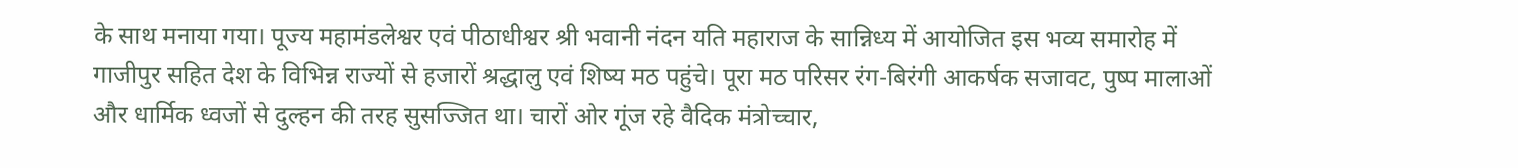के साथ मनाया गया। पूज्य महामंडलेश्वर एवं पीठाधीश्वर श्री भवानी नंदन यति महाराज के सान्निध्य में आयोजित इस भव्य समारोह में गाजीपुर सहित देश के विभिन्न राज्यों से हजारों श्रद्धालु एवं शिष्य मठ पहुंचे। पूरा मठ परिसर रंग-बिरंगी आकर्षक सजावट, पुष्प मालाओं और धार्मिक ध्वजों से दुल्हन की तरह सुसज्जित था। चारों ओर गूंज रहे वैदिक मंत्रोच्चार,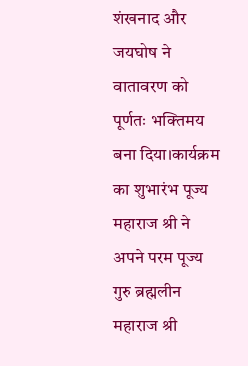शंखनाद और जयघोष ने वातावरण को पूर्णतः भक्तिमय बना दिया।कार्यक्रम का शुभारंभ पूज्य महाराज श्री ने अपने परम पूज्य गुरु ब्रह्मलीन महाराज श्री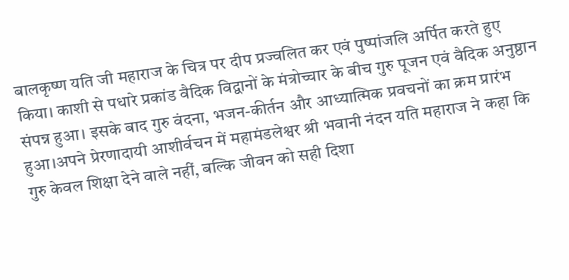बालकृष्ण यति जी महाराज के चित्र पर दीप प्रज्वलित कर एवं पुष्पांजलि अर्पित करते हुए किया। काशी से पधारे प्रकांड वैदिक विद्वानों के मंत्रोच्चार के बीच गुरु पूजन एवं वैदिक अनुष्ठान संपन्न हुआ। इसके बाद गुरु वंदना, भजन-कीर्तन और आध्यात्मिक प्रवचनों का क्रम प्रारंभ हुआ।अपने प्रेरणादायी आशीर्वचन में महामंडलेश्वर श्री भवानी नंदन यति महाराज ने कहा कि गुरु केवल शिक्षा देने वाले नहीं, बल्कि जीवन को सही दिशा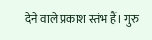देने वाले प्रकाश स्तंभ हैं। गुरु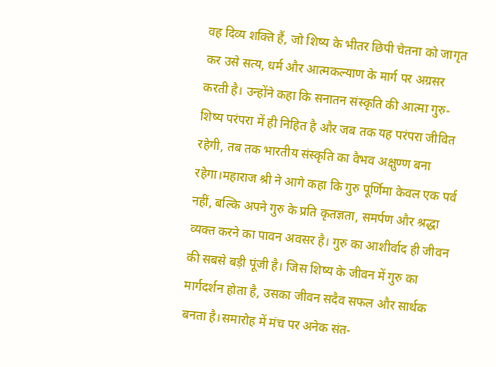वह दिव्य शक्ति हैं, जो शिष्य के भीतर छिपी चेतना को जागृत कर उसे सत्य, धर्म और आत्मकल्याण के मार्ग पर अग्रसर करती है। उन्होंने कहा कि सनातन संस्कृति की आत्मा गुरु-शिष्य परंपरा में ही निहित है और जब तक यह परंपरा जीवित रहेगी, तब तक भारतीय संस्कृति का वैभव अक्षुण्ण बना रहेगा।महाराज श्री ने आगे कहा कि गुरु पूर्णिमा केवल एक पर्व नहीं, बल्कि अपने गुरु के प्रति कृतज्ञता, समर्पण और श्रद्धा व्यक्त करने का पावन अवसर है। गुरु का आशीर्वाद ही जीवन की सबसे बड़ी पूंजी है। जिस शिष्य के जीवन में गुरु का मार्गदर्शन होता है, उसका जीवन सदैव सफल और सार्थक बनता है।समारोह में मंच पर अनेक संत-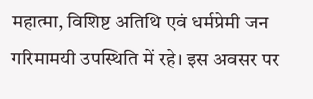महात्मा, विशिष्ट अतिथि एवं धर्मप्रेमी जन गरिमामयी उपस्थिति में रहे। इस अवसर पर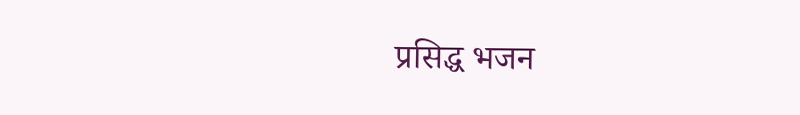प्रसिद्ध भजन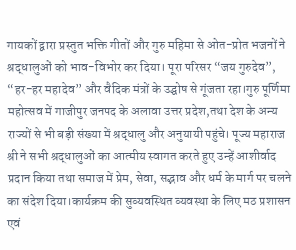गायकों द्वारा प्रस्तुत भक्ति गीतों और गुरु महिमा से ओत-प्रोत भजनों ने श्रद्धालुओं को भाव-विभोर कर दिया। पूरा परिसर “जय गुरुदेव”, “हर-हर महादेव” और वैदिक मंत्रों के उद्घोष से गूंजता रहा।गुरु पूर्णिमा महोत्सव में गाजीपुर जनपद के अलावा उत्तर प्रदेश,तथा देश के अन्य राज्यों से भी बड़ी संख्या में श्रद्धालु और अनुयायी पहुंचे। पूज्य महाराज श्री ने सभी श्रद्धालुओं का आत्मीय स्वागत करते हुए उन्हें आशीर्वाद प्रदान किया तथा समाज में प्रेम, सेवा, सद्भाव और धर्म के मार्ग पर चलने का संदेश दिया।कार्यक्रम की सुव्यवस्थित व्यवस्था के लिए मठ प्रशासन एवं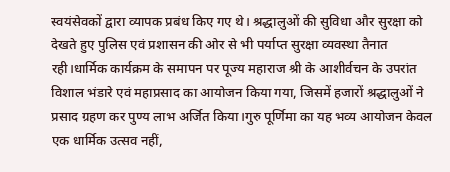स्वयंसेवकों द्वारा व्यापक प्रबंध किए गए थे। श्रद्धालुओं की सुविधा और सुरक्षा को देखते हुए पुलिस एवं प्रशासन की ओर से भी पर्याप्त सुरक्षा व्यवस्था तैनात रही।धार्मिक कार्यक्रम के समापन पर पूज्य महाराज श्री के आशीर्वचन के उपरांत विशाल भंडारे एवं महाप्रसाद का आयोजन किया गया, जिसमें हजारों श्रद्धालुओं ने प्रसाद ग्रहण कर पुण्य लाभ अर्जित किया।गुरु पूर्णिमा का यह भव्य आयोजन केवल एक धार्मिक उत्सव नहीं,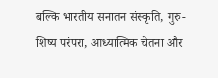बल्कि भारतीय सनातन संस्कृति, गुरु-शिष्य परंपरा, आध्यात्मिक चेतना और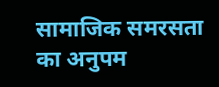सामाजिक समरसता का अनुपम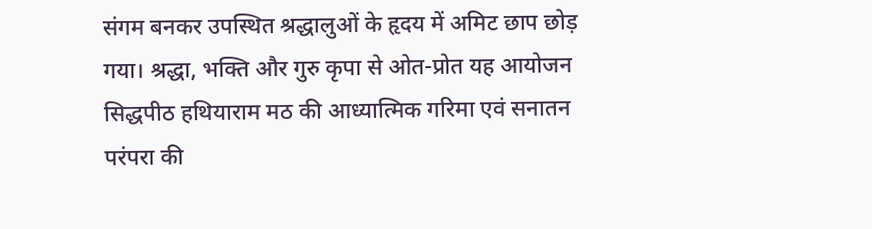संगम बनकर उपस्थित श्रद्धालुओं के हृदय में अमिट छाप छोड़ गया। श्रद्धा, भक्ति और गुरु कृपा से ओत-प्रोत यह आयोजन सिद्धपीठ हथियाराम मठ की आध्यात्मिक गरिमा एवं सनातन परंपरा की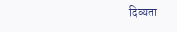दिव्यता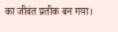का जीवंत प्रतीक बन गया।